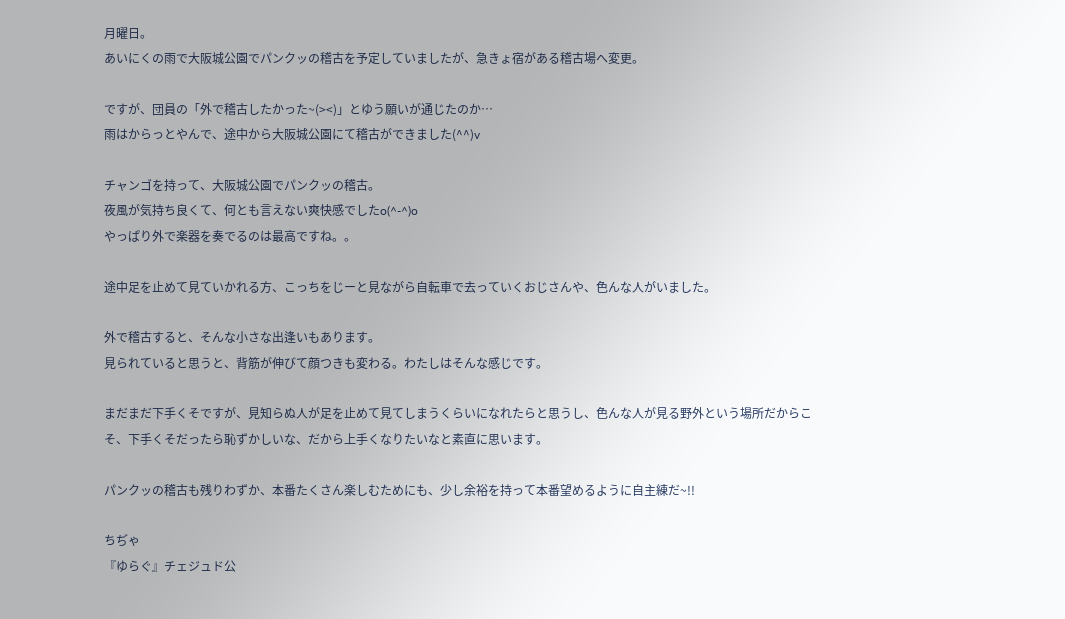月曜日。
あいにくの雨で大阪城公園でパンクッの稽古を予定していましたが、急きょ宿がある稽古場へ変更。

ですが、団員の「外で稽古したかった~(><)」とゆう願いが通じたのか…
雨はからっとやんで、途中から大阪城公園にて稽古ができました(^^)v

チャンゴを持って、大阪城公園でパンクッの稽古。
夜風が気持ち良くて、何とも言えない爽快感でしたo(^-^)o
やっぱり外で楽器を奏でるのは最高ですね。。

途中足を止めて見ていかれる方、こっちをじーと見ながら自転車で去っていくおじさんや、色んな人がいました。

外で稽古すると、そんな小さな出逢いもあります。
見られていると思うと、背筋が伸びて顔つきも変わる。わたしはそんな感じです。

まだまだ下手くそですが、見知らぬ人が足を止めて見てしまうくらいになれたらと思うし、色んな人が見る野外という場所だからこそ、下手くそだったら恥ずかしいな、だから上手くなりたいなと素直に思います。

パンクッの稽古も残りわずか、本番たくさん楽しむためにも、少し余裕を持って本番望めるように自主練だ~!!

ちぢゃ
『ゆらぐ』チェジュド公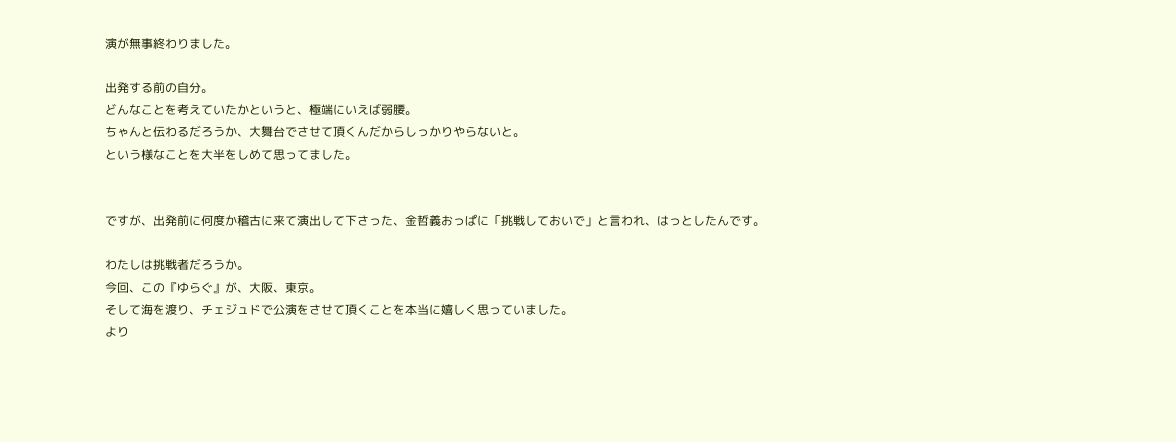演が無事終わりました。

出発する前の自分。
どんなことを考えていたかというと、極端にいえば弱腰。
ちゃんと伝わるだろうか、大舞台でさせて頂くんだからしっかりやらないと。
という様なことを大半をしめて思ってました。


ですが、出発前に何度か稽古に来て演出して下さった、金哲義おっぱに「挑戦しておいで」と言われ、はっとしたんです。

わたしは挑戦者だろうか。
今回、この『ゆらぐ』が、大阪、東京。
そして海を渡り、チェジュドで公演をさせて頂くことを本当に嬉しく思っていました。
より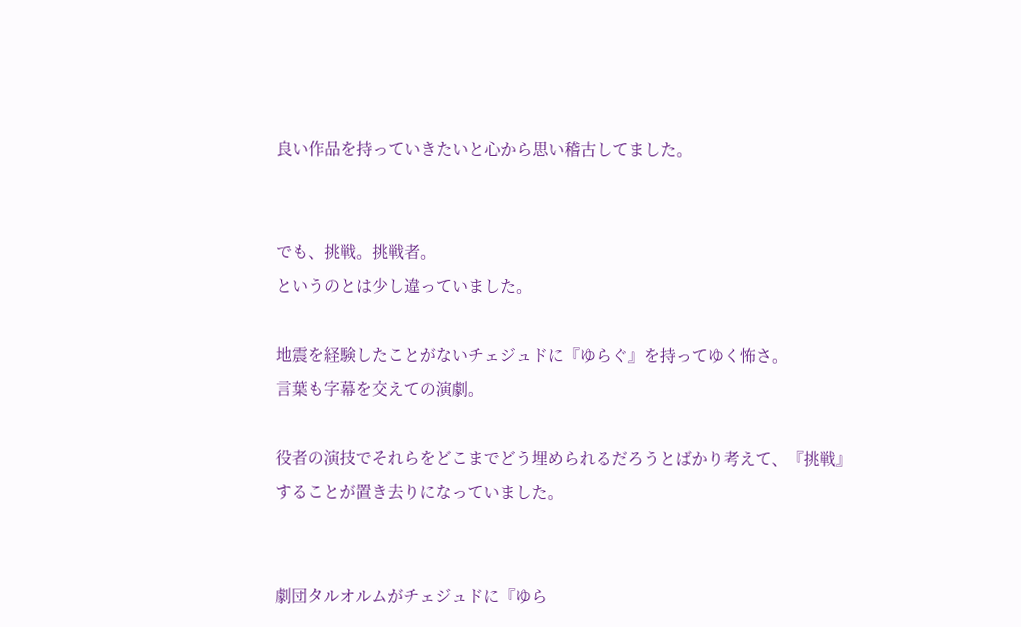良い作品を持っていきたいと心から思い稽古してました。


でも、挑戦。挑戦者。
というのとは少し違っていました。

地震を経験したことがないチェジュドに『ゆらぐ』を持ってゆく怖さ。
言葉も字幕を交えての演劇。

役者の演技でそれらをどこまでどう埋められるだろうとばかり考えて、『挑戦』することが置き去りになっていました。


劇団タルオルムがチェジュドに『ゆら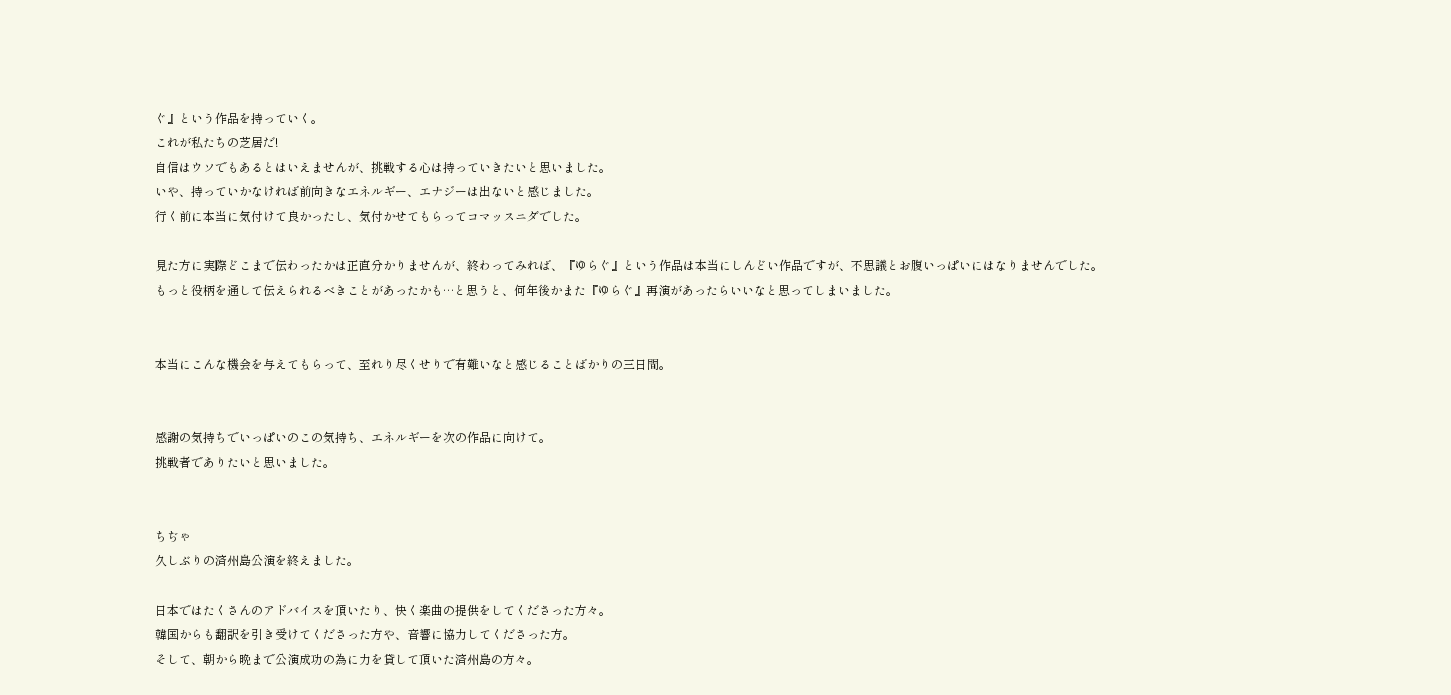ぐ』という作品を持っていく。
これが私たちの芝居だ!
自信はウソでもあるとはいえませんが、挑戦する心は持っていきたいと思いました。
いや、持っていかなければ前向きなエネルギー、エナジーは出ないと感じました。
行く前に本当に気付けて良かったし、気付かせてもらってコマッスニダでした。

見た方に実際どこまで伝わったかは正直分かりませんが、終わってみれば、『ゆらぐ』という作品は本当にしんどい作品ですが、不思議とお腹いっぱいにはなりませんでした。
もっと役柄を通して伝えられるべきことがあったかも…と思うと、何年後かまた『ゆらぐ』再演があったらいいなと思ってしまいました。


本当にこんな機会を与えてもらって、至れり尽くせりで有難いなと感じることばかりの三日間。


感謝の気持ちでいっぱいのこの気持ち、エネルギーを次の作品に向けて。
挑戦者でありたいと思いました。


ちぢゃ
久しぶりの済州島公演を終えました。

日本ではたくさんのアドバイスを頂いたり、快く楽曲の提供をしてくださった方々。
韓国からも翻訳を引き受けてくださった方や、音響に協力してくださった方。
そして、朝から晩まで公演成功の為に力を貸して頂いた済州島の方々。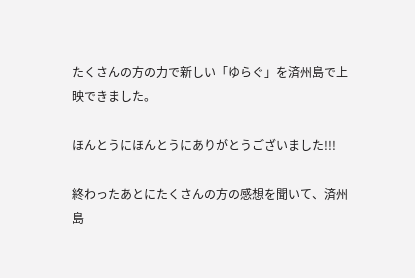たくさんの方の力で新しい「ゆらぐ」を済州島で上映できました。

ほんとうにほんとうにありがとうございました!!!

終わったあとにたくさんの方の感想を聞いて、済州島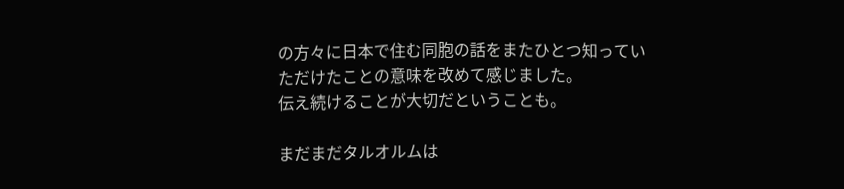の方々に日本で住む同胞の話をまたひとつ知っていただけたことの意味を改めて感じました。
伝え続けることが大切だということも。

まだまだタルオルムは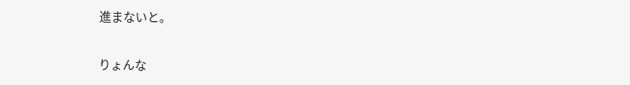進まないと。


りょんな